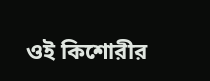ওই কিশোরীর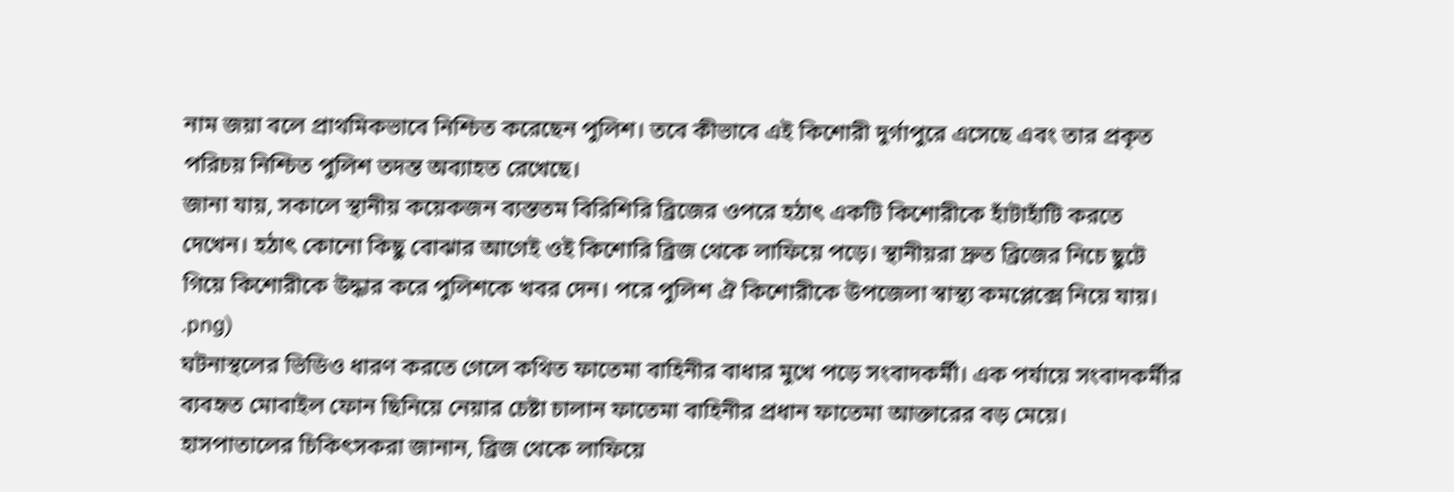নাম জয়া বলে প্রাথমিকভাবে নিশ্চিত করেছেন পুলিশ। তবে কীভাবে এই কিশোরী দুর্গাপুরে এসেছে এবং তার প্রকৃত পরিচয় নিশ্চিত পুলিশ তদন্ত অব্যাহত রেখেছে।
জানা যায়, সকালে স্থানীয় কয়েকজন ব্যস্ততম বিরিশিরি ব্রিজের ওপরে হঠাৎ একটি কিশোরীকে হাঁটাহাঁটি করতে দেখেন। হঠাৎ কোনো কিছু বোঝার আগেই ওই কিশোরি ব্রিজ থেকে লাফিয়ে পড়ে। স্থানীয়রা দ্রুত ব্রিজের নিচে ছুটে গিয়ে কিশোরীকে উদ্ধার করে পুলিশকে খবর দেন। পরে পুলিশ ঐ কিশোরীকে উপজেলা স্বাস্থ্য কমপ্লেক্সে নিয়ে যায়।
.png)
ঘটনাস্থলের ভিডিও ধারণ করতে গেলে কথিত ফাতেমা বাহিনীর বাধার মুখে পড়ে সংবাদকর্মী। এক পর্যায়ে সংবাদকর্মীর ব্যবহৃত মোবাইল ফোন ছিনিয়ে নেয়ার চেষ্টা চালান ফাতেমা বাহিনীর প্রধান ফাতেমা আক্তারের বড় মেয়ে।
হাসপাতালের চিকিৎসকরা জানান, ব্রিজ থেকে লাফিয়ে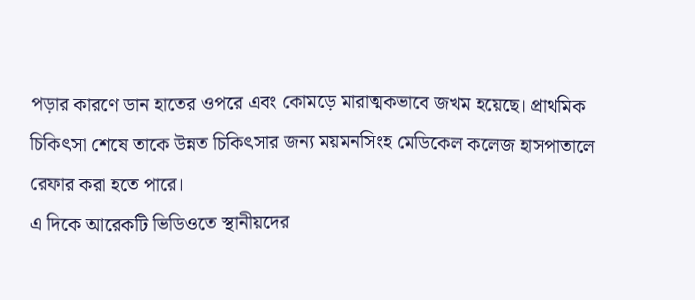পড়ার কারণে ডান হাতের ওপরে এবং কোমড়ে মারাত্মকভাবে জখম হয়েছে। প্রাথমিক চিকিৎসা শেষে তাকে উন্নত চিকিৎসার জন্য ময়মনসিংহ মেডিকেল কলেজ হাসপাতালে রেফার করা হতে পারে।
এ দিকে আরেকটি ভিডিওতে স্থানীয়দের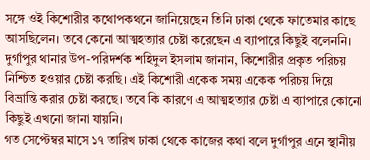সঙ্গে ওই কিশোরীর কথোপকথনে জানিয়েছেন তিনি ঢাকা থেকে ফাতেমার কাছে আসছিলেন। তবে কেনো আত্মহত্যার চেষ্টা করেছেন এ ব্যাপারে কিছুই বলেননি।
দুর্গাপুর থানার উপ-পরিদর্শক শহিদুল ইসলাম জানান, কিশোরীর প্রকৃত পরিচয় নিশ্চিত হওয়ার চেষ্টা করছি। এই কিশোরী একেক সময় একেক পরিচয় দিয়ে বিভ্রান্তি করার চেষ্টা করছে। তবে কি কারণে এ আত্মহত্যার চেষ্টা এ ব্যাপারে কোনো কিছুই এখনো জানা যায়নি।
গত সেপ্টেম্বর মাসে ১৭ তারিখ ঢাকা থেকে কাজের কথা বলে দুর্গাপুর এনে স্থানীয়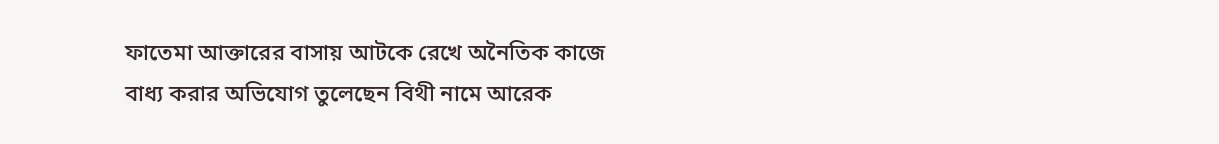ফাতেমা আক্তারের বাসায় আটকে রেখে অনৈতিক কাজে বাধ্য করার অভিযোগ তুলেছেন বিথী নামে আরেক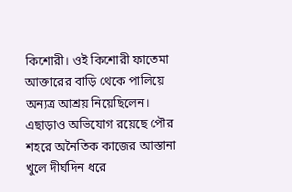কিশোরী। ওই কিশোরী ফাতেমা আক্তারের বাড়ি থেকে পালিয়ে অন্যত্র আশ্রয় নিয়েছিলেন। এছাড়াও অভিযোগ রয়েছে পৌর শহরে অনৈতিক কাজের আস্তানা খুলে দীর্ঘদিন ধরে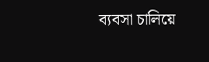ব্যবসা চালিয়ে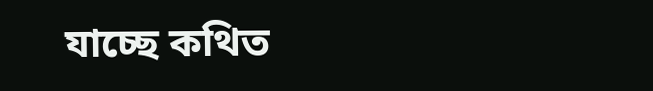যাচ্ছে কথিত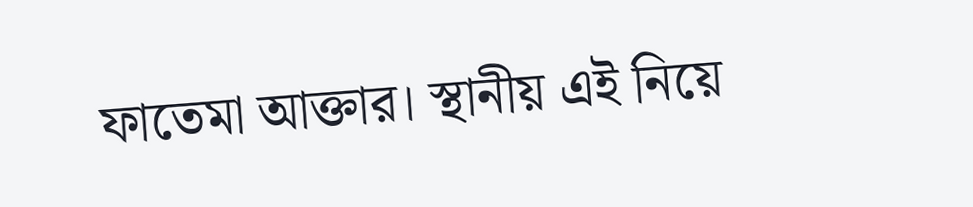ফাতেমা আক্তার। স্থানীয় এই নিয়ে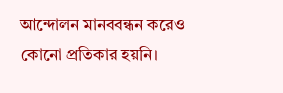আন্দোলন মানববন্ধন করেও কোনো প্রতিকার হয়নি।